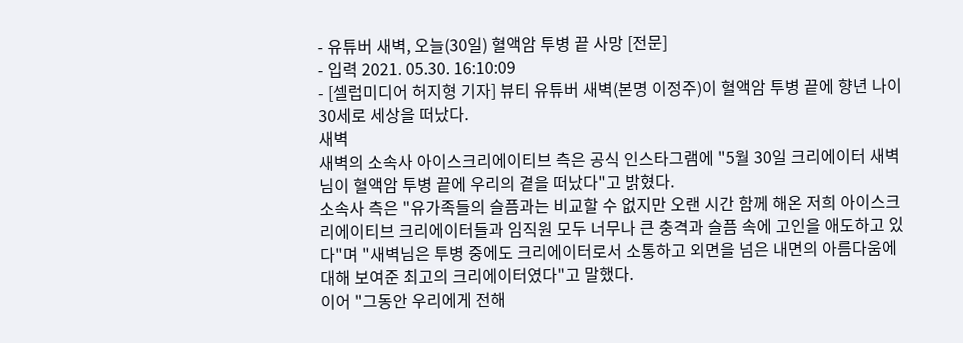- 유튜버 새벽, 오늘(30일) 혈액암 투병 끝 사망 [전문]
- 입력 2021. 05.30. 16:10:09
- [셀럽미디어 허지형 기자] 뷰티 유튜버 새벽(본명 이정주)이 혈액암 투병 끝에 향년 나이 30세로 세상을 떠났다.
새벽
새벽의 소속사 아이스크리에이티브 측은 공식 인스타그램에 "5월 30일 크리에이터 새벽님이 혈액암 투병 끝에 우리의 곁을 떠났다"고 밝혔다.
소속사 측은 "유가족들의 슬픔과는 비교할 수 없지만 오랜 시간 함께 해온 저희 아이스크리에이티브 크리에이터들과 임직원 모두 너무나 큰 충격과 슬픔 속에 고인을 애도하고 있다"며 "새벽님은 투병 중에도 크리에이터로서 소통하고 외면을 넘은 내면의 아름다움에 대해 보여준 최고의 크리에이터였다"고 말했다.
이어 "그동안 우리에게 전해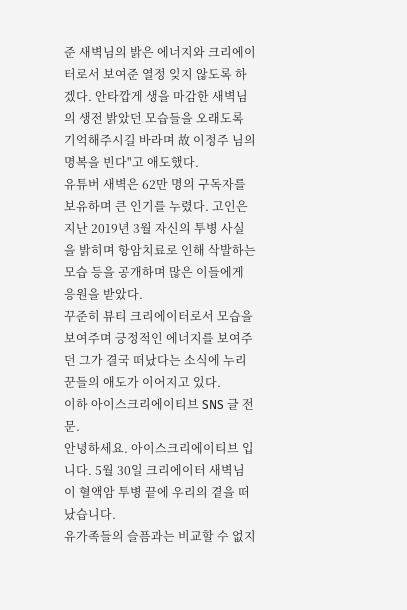준 새벽님의 밝은 에너지와 크리에이터로서 보여준 열정 잊지 않도록 하겠다. 안타깝게 생을 마감한 새벽님의 생전 밝았던 모습들을 오래도록 기억해주시길 바라며 故 이정주 님의 명복을 빈다"고 애도했다.
유튜버 새벽은 62만 명의 구독자를 보유하며 큰 인기를 누렸다. 고인은 지난 2019년 3월 자신의 투병 사실을 밝히며 항암치료로 인해 삭발하는 모습 등을 공개하며 많은 이들에게 응원을 받았다.
꾸준히 뷰티 크리에이터로서 모습을 보여주며 긍정적인 에너지를 보여주던 그가 결국 떠났다는 소식에 누리꾼들의 애도가 이어지고 있다.
이하 아이스크리에이티브 SNS 글 전문.
안녕하세요. 아이스크리에이티브 입니다. 5월 30일 크리에이터 새벽님이 혈액암 투병 끝에 우리의 곁을 떠났습니다.
유가족들의 슬픔과는 비교할 수 없지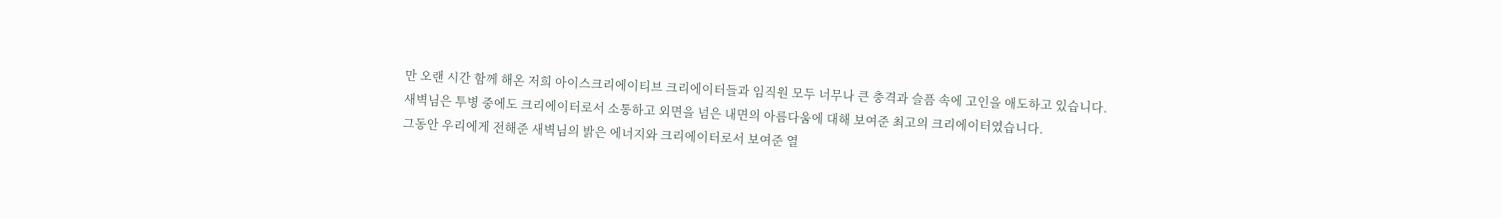만 오랜 시간 함께 해온 저희 아이스크리에이티브 크리에이터들과 임직원 모두 너무나 큰 충격과 슬픔 속에 고인을 애도하고 있습니다.
새벽님은 투병 중에도 크리에이터로서 소통하고 외면을 넘은 내면의 아름다움에 대해 보여준 최고의 크리에이터였습니다.
그동안 우리에게 전해준 새벽님의 밝은 에너지와 크리에이터로서 보여준 열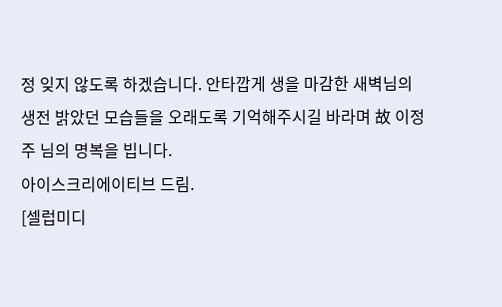정 잊지 않도록 하겠습니다. 안타깝게 생을 마감한 새벽님의 생전 밝았던 모습들을 오래도록 기억해주시길 바라며 故 이정주 님의 명복을 빕니다.
아이스크리에이티브 드림.
[셀럽미디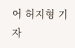어 허지형 기자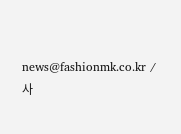news@fashionmk.co.kr / 사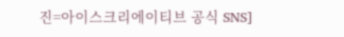진=아이스크리에이티브 공식 SNS]